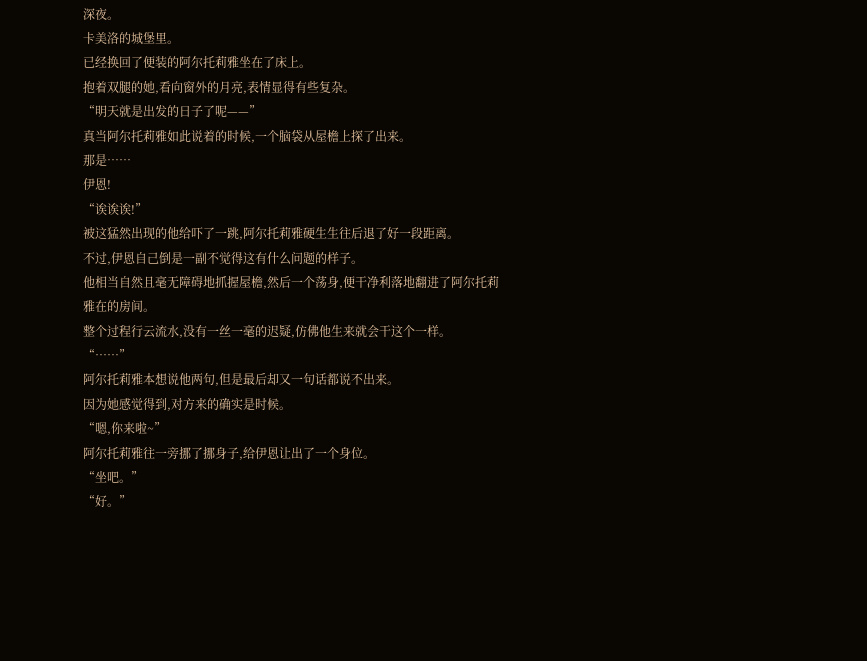深夜。
卡美洛的城堡里。
已经换回了便装的阿尔托莉雅坐在了床上。
抱着双腿的她,看向窗外的月亮,表情显得有些复杂。
“明天就是出发的日子了呢——”
真当阿尔托莉雅如此说着的时候,一个脑袋从屋檐上探了出来。
那是……
伊恩!
“诶诶诶!”
被这猛然出现的他给吓了一跳,阿尔托莉雅硬生生往后退了好一段距离。
不过,伊恩自己倒是一副不觉得这有什么问题的样子。
他相当自然且毫无障碍地抓握屋檐,然后一个荡身,便干净利落地翻进了阿尔托莉雅在的房间。
整个过程行云流水,没有一丝一毫的迟疑,仿佛他生来就会干这个一样。
“……”
阿尔托莉雅本想说他两句,但是最后却又一句话都说不出来。
因为她感觉得到,对方来的确实是时候。
“嗯,你来啦~”
阿尔托莉雅往一旁挪了挪身子,给伊恩让出了一个身位。
“坐吧。”
“好。”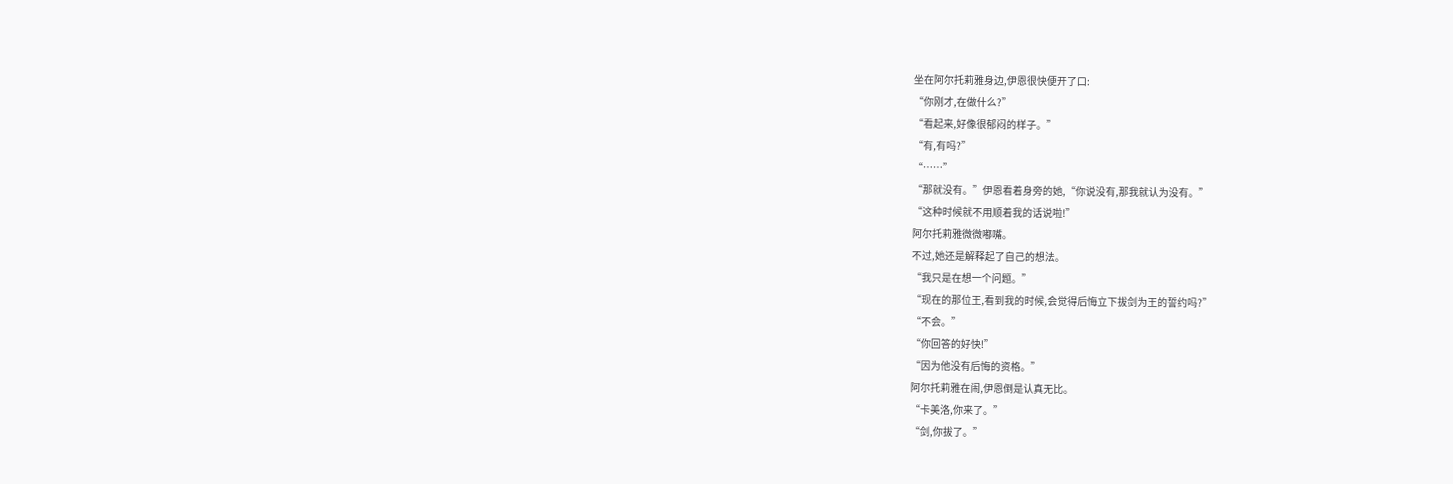坐在阿尔托莉雅身边,伊恩很快便开了口:
“你刚才,在做什么?”
“看起来,好像很郁闷的样子。”
“有,有吗?”
“……”
“那就没有。”伊恩看着身旁的她,“你说没有,那我就认为没有。”
“这种时候就不用顺着我的话说啦!”
阿尔托莉雅微微嘟嘴。
不过,她还是解释起了自己的想法。
“我只是在想一个问题。”
“现在的那位王,看到我的时候,会觉得后悔立下拔剑为王的誓约吗?”
“不会。”
“你回答的好快!”
“因为他没有后悔的资格。”
阿尔托莉雅在闹,伊恩倒是认真无比。
“卡美洛,你来了。”
“剑,你拔了。”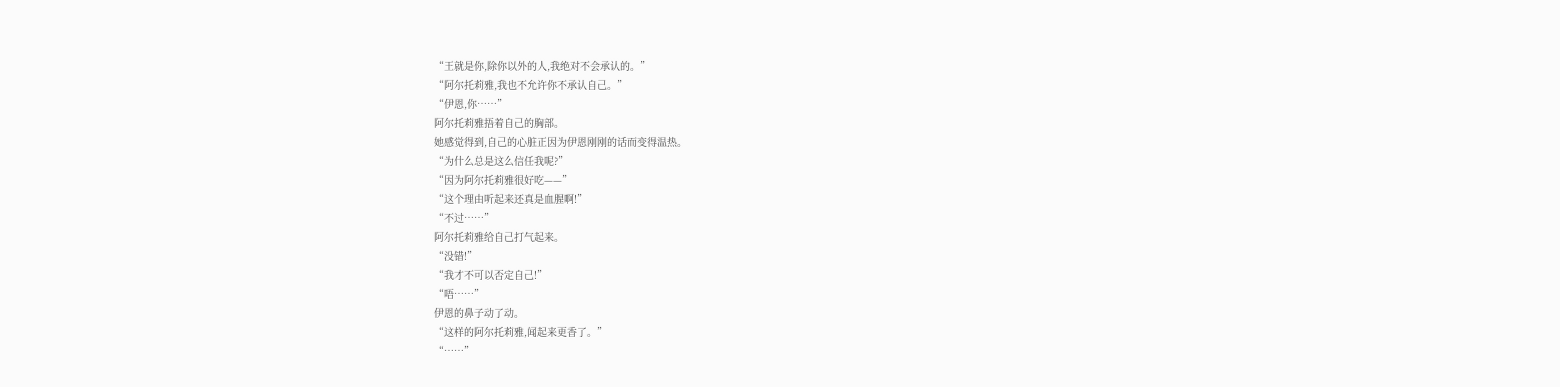“王就是你,除你以外的人,我绝对不会承认的。”
“阿尔托莉雅,我也不允许你不承认自己。”
“伊恩,你……”
阿尔托莉雅捂着自己的胸部。
她感觉得到,自己的心脏正因为伊恩刚刚的话而变得温热。
“为什么总是这么信任我呢?”
“因为阿尔托莉雅很好吃——”
“这个理由听起来还真是血腥啊!”
“不过……”
阿尔托莉雅给自己打气起来。
“没错!”
“我才不可以否定自己!”
“唔……”
伊恩的鼻子动了动。
“这样的阿尔托莉雅,闻起来更香了。”
“……”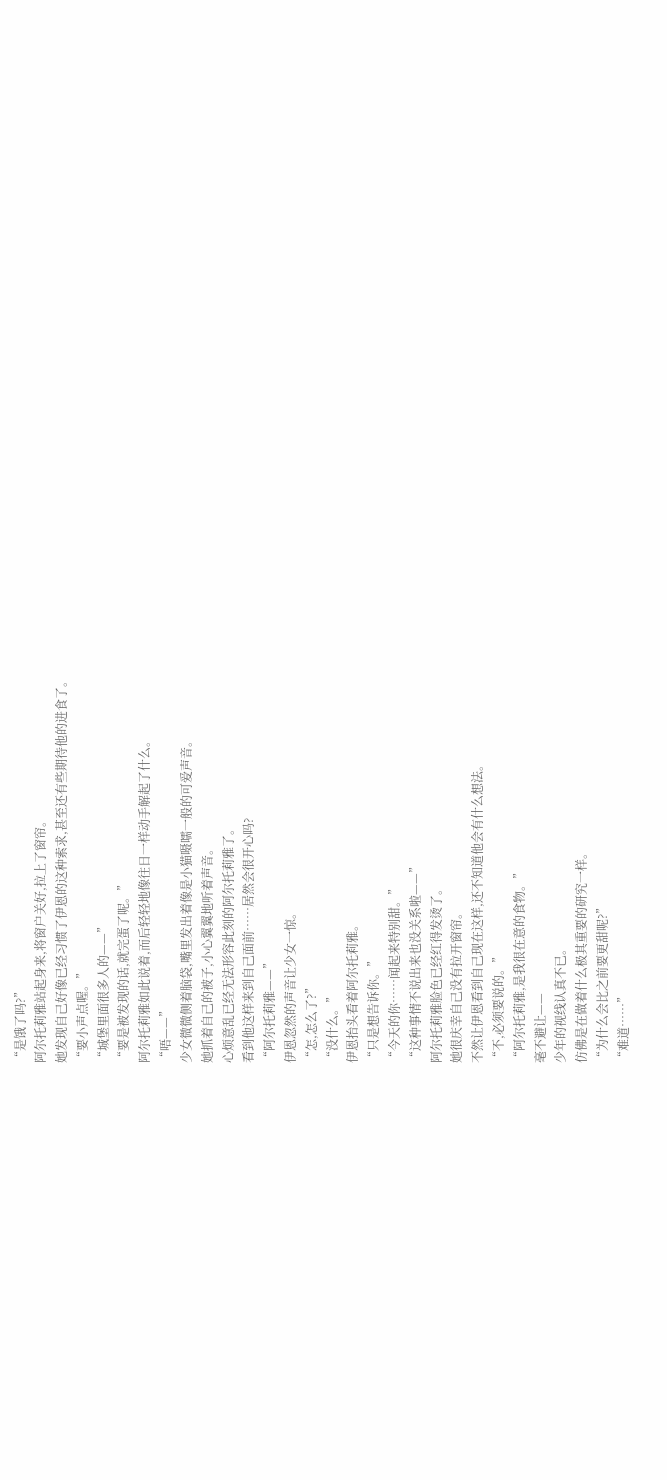“是饿了吗?”
阿尔托莉雅站起身来,将窗户关好,拉上了窗帘。
她发现自己好像已经习惯了伊恩的这种索求,甚至还有些期待他的进食了。
“要小声点喔。”
“城堡里面很多人的——”
“要是被发现的话,就完蛋了呢。”
阿尔托莉雅如此说着,而后轻轻地像往日一样动手解起了什么。
“唔——”
少女微微侧着脑袋,嘴里发出着像是小猫嗫嚅一般的可爱声音。
她抓着自己的被子,小心翼翼地听着声音。
心烦意乱已经无法形容此刻的阿尔托莉雅了。
看到他这样来到自己面前……居然会很开心吗?
“阿尔托莉雅——”
伊恩忽然的声音让少女一惊。
“怎,怎么了?”
“没什么。”
伊恩抬头看着阿尔托莉雅。
“只是想告诉你。”
“今天的你……闻起来特别甜。”
“这种事情不说出来也没关系啦——”
阿尔托莉雅脸色已经红得发烫了。
她很庆幸自己没有拉开窗帘。
不然让伊恩看到自己现在这样,还不知道他会有什么想法。
“不,必须要说的。”
“阿尔托莉雅,是我很在意的食物。”
毫不避让——
少年的视线认真不已。
仿佛是在做着什么极其重要的研究一样。
“为什么会比之前要更甜呢?”
“难道……”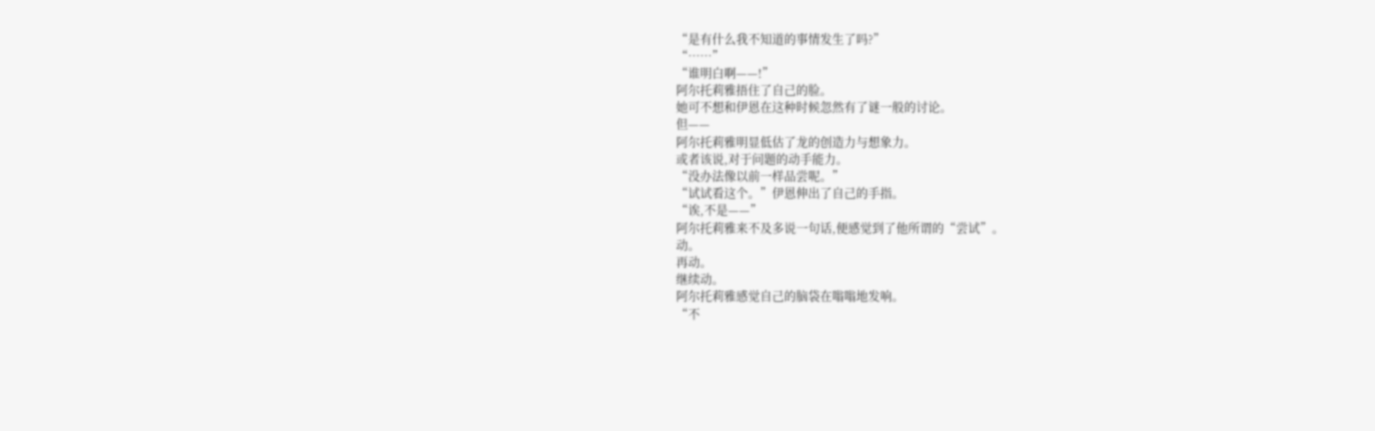“是有什么我不知道的事情发生了吗?”
“……”
“谁明白啊——!”
阿尔托莉雅捂住了自己的脸。
她可不想和伊恩在这种时候忽然有了谜一般的讨论。
但——
阿尔托莉雅明显低估了龙的创造力与想象力。
或者该说,对于问题的动手能力。
“没办法像以前一样品尝呢。”
“试试看这个。”伊恩伸出了自己的手指。
“诶,不是——”
阿尔托莉雅来不及多说一句话,便感觉到了他所谓的“尝试”。
动。
再动。
继续动。
阿尔托莉雅感觉自己的脑袋在嗡嗡地发响。
“不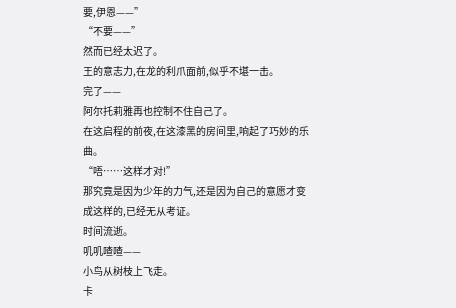要,伊恩——”
“不要——”
然而已经太迟了。
王的意志力,在龙的利爪面前,似乎不堪一击。
完了——
阿尔托莉雅再也控制不住自己了。
在这启程的前夜,在这漆黑的房间里,响起了巧妙的乐曲。
“唔……这样才对!”
那究竟是因为少年的力气,还是因为自己的意愿才变成这样的,已经无从考证。
时间流逝。
叽叽喳喳——
小鸟从树枝上飞走。
卡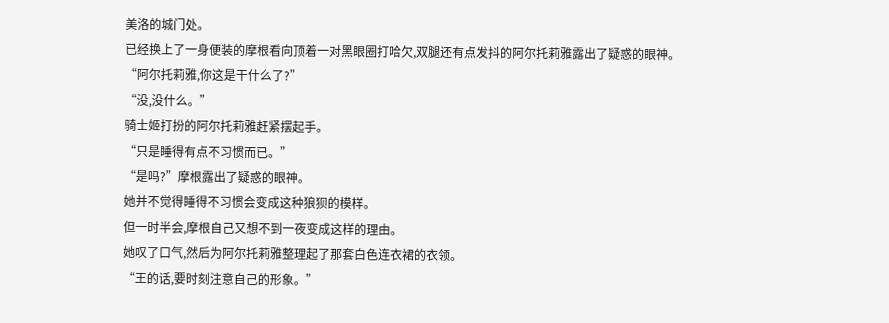美洛的城门处。
已经换上了一身便装的摩根看向顶着一对黑眼圈打哈欠,双腿还有点发抖的阿尔托莉雅露出了疑惑的眼神。
“阿尔托莉雅,你这是干什么了?”
“没,没什么。”
骑士姬打扮的阿尔托莉雅赶紧摆起手。
“只是睡得有点不习惯而已。”
“是吗?”摩根露出了疑惑的眼神。
她并不觉得睡得不习惯会变成这种狼狈的模样。
但一时半会,摩根自己又想不到一夜变成这样的理由。
她叹了口气,然后为阿尔托莉雅整理起了那套白色连衣裙的衣领。
“王的话,要时刻注意自己的形象。”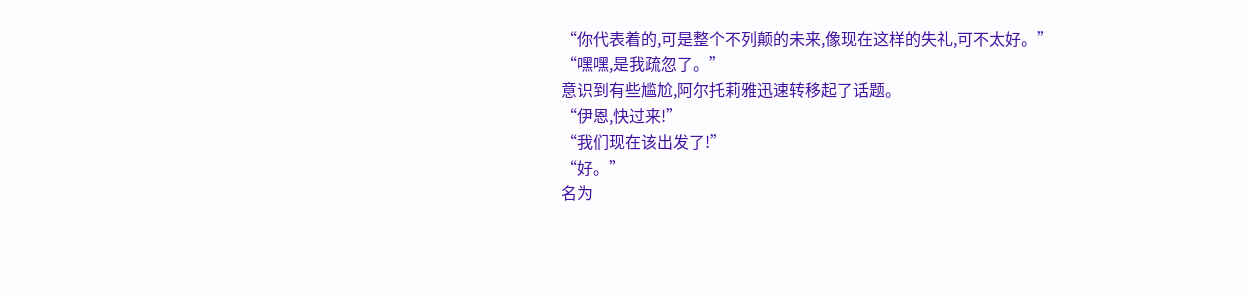“你代表着的,可是整个不列颠的未来,像现在这样的失礼,可不太好。”
“嘿嘿,是我疏忽了。”
意识到有些尴尬,阿尔托莉雅迅速转移起了话题。
“伊恩,快过来!”
“我们现在该出发了!”
“好。”
名为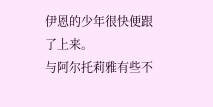伊恩的少年很快便跟了上来。
与阿尔托莉雅有些不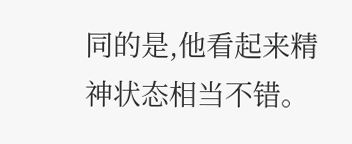同的是,他看起来精神状态相当不错。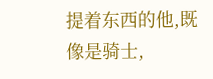提着东西的他,既像是骑士,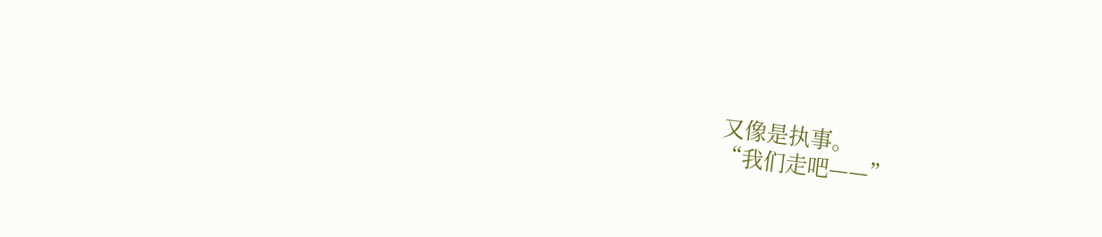又像是执事。
“我们走吧——”